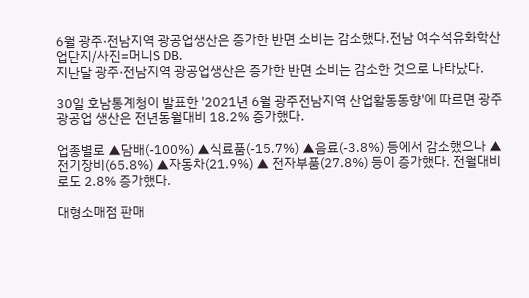6월 광주·전남지역 광공업생산은 증가한 반면 소비는 감소했다.전남 여수석유화학산업단지/사진=머니S DB.
지난달 광주·전남지역 광공업생산은 증가한 반면 소비는 감소한 것으로 나타났다.

30일 호남통계청이 발표한 '2021년 6월 광주전남지역 산업활동동향'에 따르면 광주 광공업 생산은 전년동월대비 18.2% 증가했다.

업종별로 ▲담배(-100%) ▲식료품(-15.7%) ▲음료(-3.8%) 등에서 감소했으나 ▲전기장비(65.8%) ▲자동차(21.9%) ▲ 전자부품(27.8%) 등이 증가했다. 전월대비로도 2.8% 증가했다.

대형소매점 판매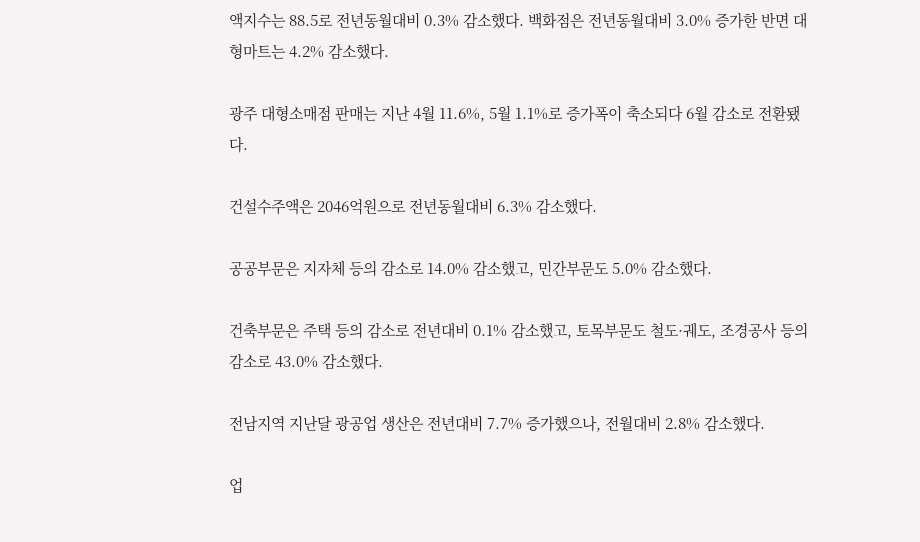액지수는 88.5로 전년동월대비 0.3% 감소했다. 백화점은 전년동월대비 3.0% 증가한 반면 대형마트는 4.2% 감소했다.

광주 대형소매점 판매는 지난 4월 11.6%, 5월 1.1%로 증가폭이 축소되다 6월 감소로 전환됐다.

건설수주액은 2046억원으로 전년동월대비 6.3% 감소했다.

공공부문은 지자체 등의 감소로 14.0% 감소했고, 민간부문도 5.0% 감소했다.

건축부문은 주택 등의 감소로 전년대비 0.1% 감소했고, 토목부문도 철도·궤도, 조경공사 등의 감소로 43.0% 감소했다.

전남지역 지난달 광공업 생산은 전년대비 7.7% 증가했으나, 전월대비 2.8% 감소했다.

업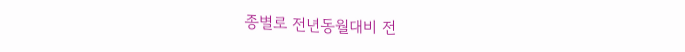종별로 전년동월대비 전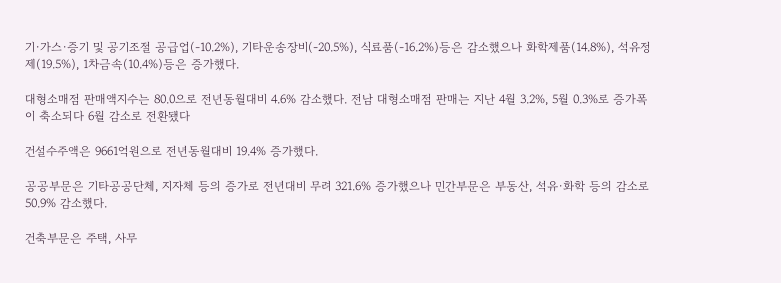기·가스·증기 및 공기조절 공급업(-10.2%), 기타운송장비(-20.5%), 식료품(-16.2%)등은 감소했으나 화학제품(14.8%), 석유정제(19.5%), 1차금속(10.4%)등은 증가했다.

대형소매점 판매액지수는 80.0으로 전년동월대비 4.6% 감소했다. 전남 대형소매점 판매는 지난 4월 3.2%, 5월 0.3%로 증가폭이 축소되다 6월 감소로 전환됐다

건설수주액은 9661억원으로 전년동월대비 19.4% 증가했다.

공공부문은 기타공공단체, 지자체 등의 증가로 전년대비 무려 321.6% 증가했으나 민간부문은 부동산, 석유·화학 등의 감소로 50.9% 감소했다.

건축부문은 주택, 사무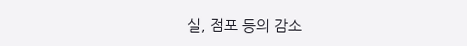실, 점포 등의 감소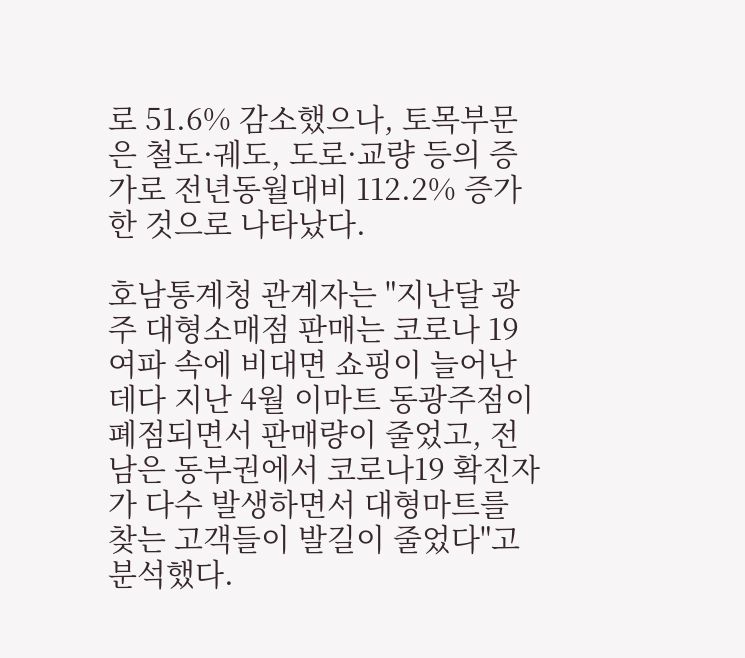로 51.6% 감소했으나, 토목부문은 철도·궤도, 도로·교량 등의 증가로 전년동월대비 112.2% 증가한 것으로 나타났다.

호남통계청 관계자는 "지난달 광주 대형소매점 판매는 코로나 19 여파 속에 비대면 쇼핑이 늘어난데다 지난 4월 이마트 동광주점이 폐점되면서 판매량이 줄었고, 전남은 동부권에서 코로나19 확진자가 다수 발생하면서 대형마트를 찾는 고객들이 발길이 줄었다"고 분석했다.